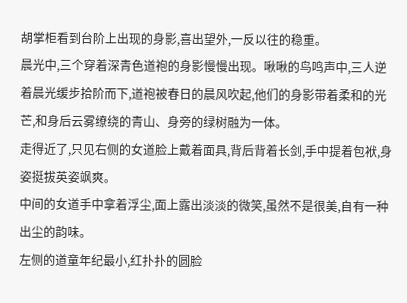胡掌柜看到台阶上出现的身影,喜出望外,一反以往的稳重。
晨光中,三个穿着深青色道袍的身影慢慢出现。啾啾的鸟鸣声中,三人逆着晨光缓步拾阶而下,道袍被春日的晨风吹起,他们的身影带着柔和的光芒,和身后云雾缭绕的青山、身旁的绿树融为一体。
走得近了,只见右侧的女道脸上戴着面具,背后背着长剑,手中提着包袱,身姿挺拔英姿飒爽。
中间的女道手中拿着浮尘,面上露出淡淡的微笑,虽然不是很美,自有一种出尘的韵味。
左侧的道童年纪最小,红扑扑的圆脸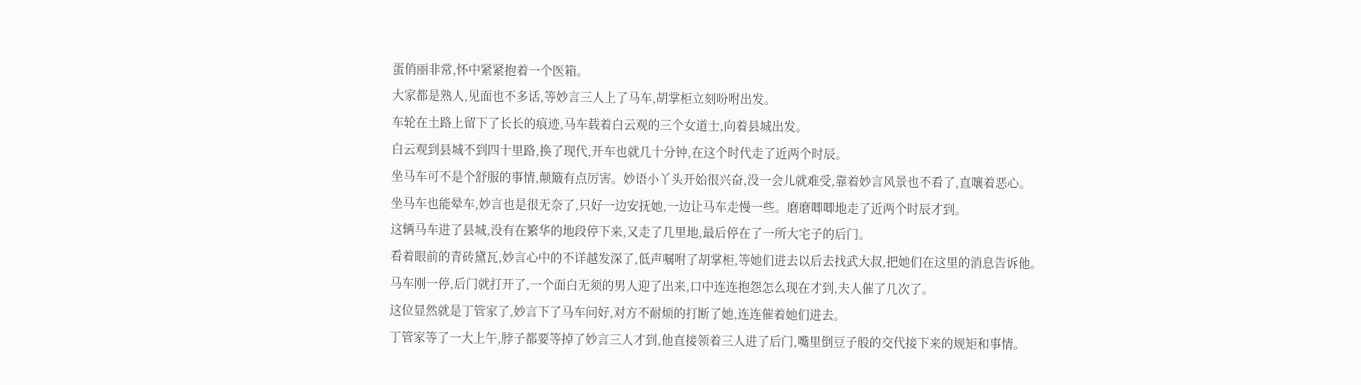蛋俏丽非常,怀中紧紧抱着一个医箱。
大家都是熟人,见面也不多话,等妙言三人上了马车,胡掌柜立刻吩咐出发。
车轮在土路上留下了长长的痕迹,马车载着白云观的三个女道士,向着县城出发。
白云观到县城不到四十里路,换了现代,开车也就几十分钟,在这个时代走了近两个时辰。
坐马车可不是个舒服的事情,颠簸有点厉害。妙语小丫头开始很兴奋,没一会儿就难受,靠着妙言风景也不看了,直嚷着恶心。
坐马车也能晕车,妙言也是很无奈了,只好一边安抚她,一边让马车走慢一些。磨磨唧唧地走了近两个时辰才到。
这辆马车进了县城,没有在繁华的地段停下来,又走了几里地,最后停在了一所大宅子的后门。
看着眼前的青砖黛瓦,妙言心中的不详越发深了,低声嘱咐了胡掌柜,等她们进去以后去找武大叔,把她们在这里的消息告诉他。
马车刚一停,后门就打开了,一个面白无须的男人迎了出来,口中连连抱怨怎么现在才到,夫人催了几次了。
这位显然就是丁管家了,妙言下了马车问好,对方不耐烦的打断了她,连连催着她们进去。
丁管家等了一大上午,脖子都要等掉了妙言三人才到,他直接领着三人进了后门,嘴里倒豆子般的交代接下来的规矩和事情。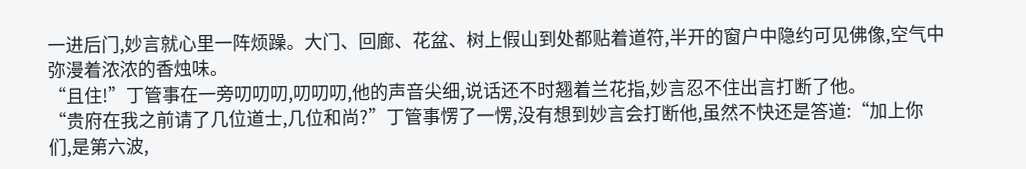一进后门,妙言就心里一阵烦躁。大门、回廊、花盆、树上假山到处都贴着道符,半开的窗户中隐约可见佛像,空气中弥漫着浓浓的香烛味。
“且住!”丁管事在一旁叨叨叨,叨叨叨,他的声音尖细,说话还不时翘着兰花指,妙言忍不住出言打断了他。
“贵府在我之前请了几位道士,几位和尚?”丁管事愣了一愣,没有想到妙言会打断他,虽然不快还是答道:“加上你们,是第六波,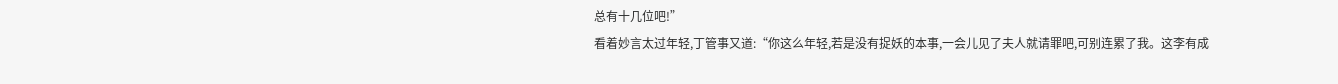总有十几位吧!”
看着妙言太过年轻,丁管事又道:“你这么年轻,若是没有捉妖的本事,一会儿见了夫人就请罪吧,可别连累了我。这李有成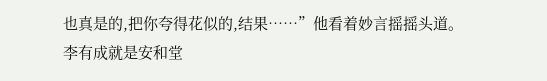也真是的,把你夸得花似的,结果……”他看着妙言摇摇头道。
李有成就是安和堂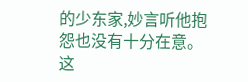的少东家,妙言听他抱怨也没有十分在意。这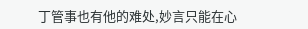丁管事也有他的难处,妙言只能在心